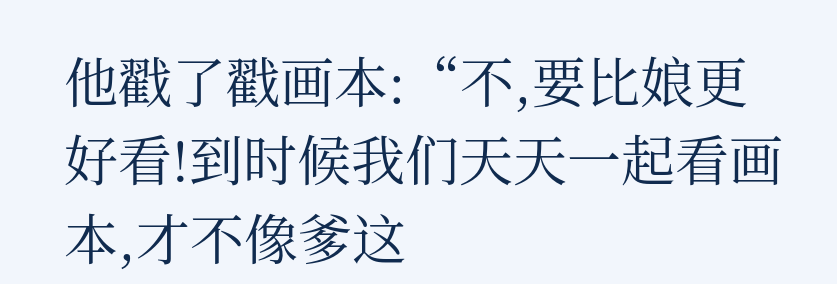他戳了戳画本:“不,要比娘更好看!到时候我们天天一起看画本,才不像爹这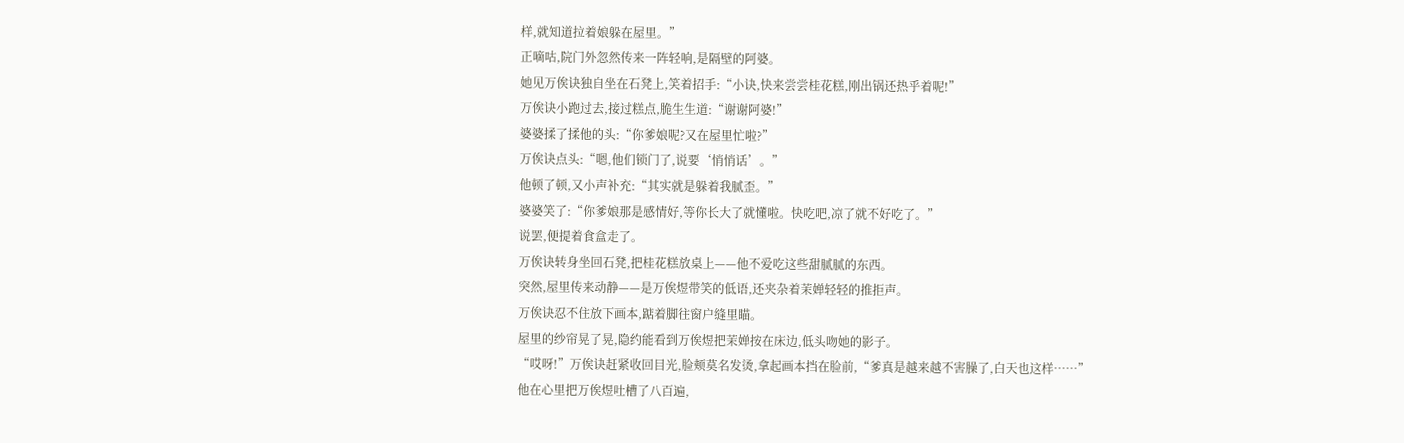样,就知道拉着娘躲在屋里。”
正嘀咕,院门外忽然传来一阵轻响,是隔壁的阿婆。
她见万俟诀独自坐在石凳上,笑着招手:“小诀,快来尝尝桂花糕,刚出锅还热乎着呢!”
万俟诀小跑过去,接过糕点,脆生生道:“谢谢阿婆!”
婆婆揉了揉他的头:“你爹娘呢?又在屋里忙啦?”
万俟诀点头:“嗯,他们锁门了,说要‘悄悄话’。”
他顿了顿,又小声补充:“其实就是躲着我腻歪。”
婆婆笑了:“你爹娘那是感情好,等你长大了就懂啦。快吃吧,凉了就不好吃了。”
说罢,便提着食盒走了。
万俟诀转身坐回石凳,把桂花糕放桌上——他不爱吃这些甜腻腻的东西。
突然,屋里传来动静——是万俟煜带笑的低语,还夹杂着茉婵轻轻的推拒声。
万俟诀忍不住放下画本,踮着脚往窗户缝里瞄。
屋里的纱帘晃了晃,隐约能看到万俟煜把茉婵按在床边,低头吻她的影子。
“哎呀!”万俟诀赶紧收回目光,脸颊莫名发烫,拿起画本挡在脸前,“爹真是越来越不害臊了,白天也这样……”
他在心里把万俟煜吐槽了八百遍,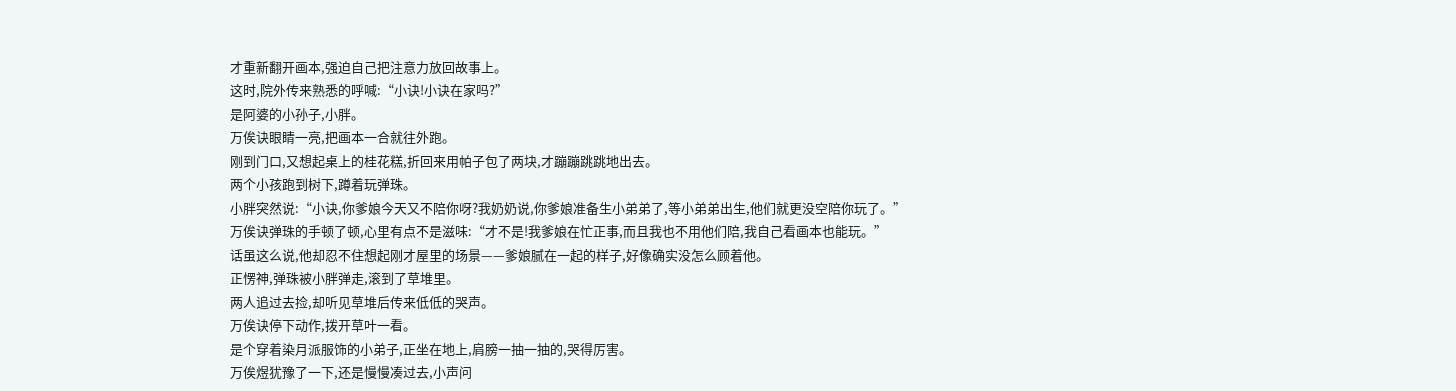才重新翻开画本,强迫自己把注意力放回故事上。
这时,院外传来熟悉的呼喊:“小诀!小诀在家吗?”
是阿婆的小孙子,小胖。
万俟诀眼睛一亮,把画本一合就往外跑。
刚到门口,又想起桌上的桂花糕,折回来用帕子包了两块,才蹦蹦跳跳地出去。
两个小孩跑到树下,蹲着玩弹珠。
小胖突然说:“小诀,你爹娘今天又不陪你呀?我奶奶说,你爹娘准备生小弟弟了,等小弟弟出生,他们就更没空陪你玩了。”
万俟诀弹珠的手顿了顿,心里有点不是滋味:“才不是!我爹娘在忙正事,而且我也不用他们陪,我自己看画本也能玩。”
话虽这么说,他却忍不住想起刚才屋里的场景——爹娘腻在一起的样子,好像确实没怎么顾着他。
正愣神,弹珠被小胖弹走,滚到了草堆里。
两人追过去捡,却听见草堆后传来低低的哭声。
万俟诀停下动作,拨开草叶一看。
是个穿着染月派服饰的小弟子,正坐在地上,肩膀一抽一抽的,哭得厉害。
万俟煜犹豫了一下,还是慢慢凑过去,小声问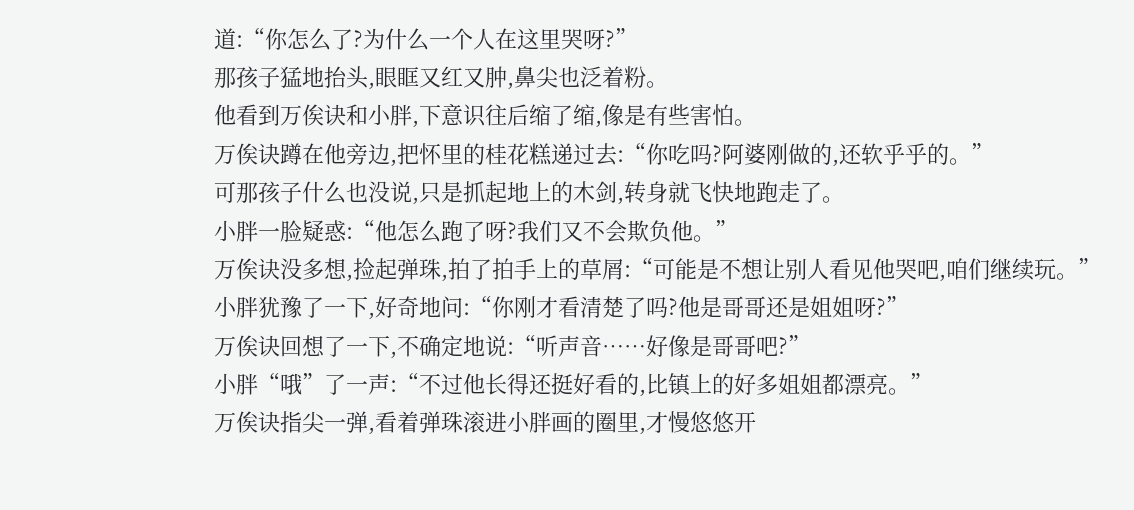道:“你怎么了?为什么一个人在这里哭呀?”
那孩子猛地抬头,眼眶又红又肿,鼻尖也泛着粉。
他看到万俟诀和小胖,下意识往后缩了缩,像是有些害怕。
万俟诀蹲在他旁边,把怀里的桂花糕递过去:“你吃吗?阿婆刚做的,还软乎乎的。”
可那孩子什么也没说,只是抓起地上的木剑,转身就飞快地跑走了。
小胖一脸疑惑:“他怎么跑了呀?我们又不会欺负他。”
万俟诀没多想,捡起弹珠,拍了拍手上的草屑:“可能是不想让别人看见他哭吧,咱们继续玩。”
小胖犹豫了一下,好奇地问:“你刚才看清楚了吗?他是哥哥还是姐姐呀?”
万俟诀回想了一下,不确定地说:“听声音……好像是哥哥吧?”
小胖“哦”了一声:“不过他长得还挺好看的,比镇上的好多姐姐都漂亮。”
万俟诀指尖一弹,看着弹珠滚进小胖画的圈里,才慢悠悠开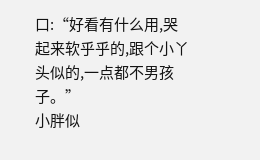口:“好看有什么用,哭起来软乎乎的,跟个小丫头似的,一点都不男孩子。”
小胖似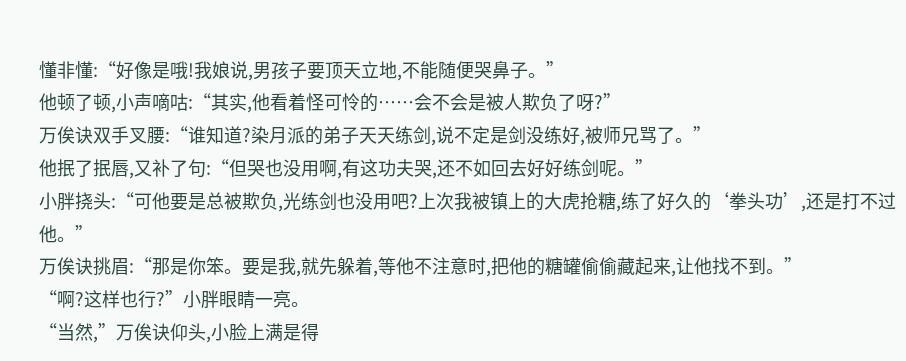懂非懂:“好像是哦!我娘说,男孩子要顶天立地,不能随便哭鼻子。”
他顿了顿,小声嘀咕:“其实,他看着怪可怜的……会不会是被人欺负了呀?”
万俟诀双手叉腰:“谁知道?染月派的弟子天天练剑,说不定是剑没练好,被师兄骂了。”
他抿了抿唇,又补了句:“但哭也没用啊,有这功夫哭,还不如回去好好练剑呢。”
小胖挠头:“可他要是总被欺负,光练剑也没用吧?上次我被镇上的大虎抢糖,练了好久的‘拳头功’,还是打不过他。”
万俟诀挑眉:“那是你笨。要是我,就先躲着,等他不注意时,把他的糖罐偷偷藏起来,让他找不到。”
“啊?这样也行?”小胖眼睛一亮。
“当然,”万俟诀仰头,小脸上满是得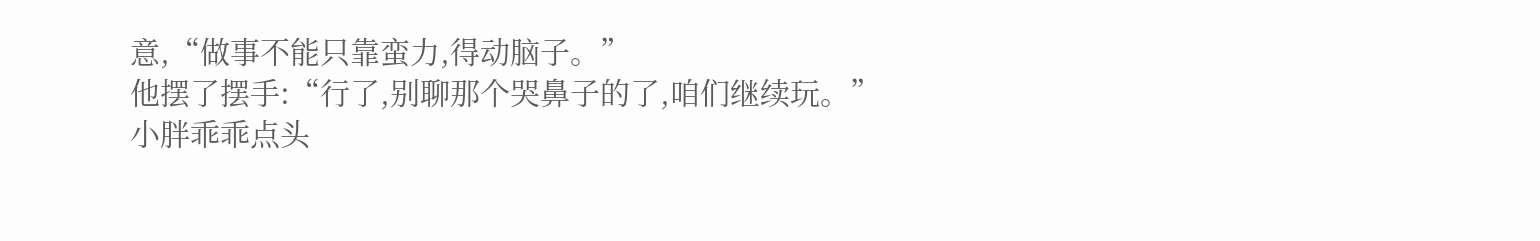意,“做事不能只靠蛮力,得动脑子。”
他摆了摆手:“行了,别聊那个哭鼻子的了,咱们继续玩。”
小胖乖乖点头